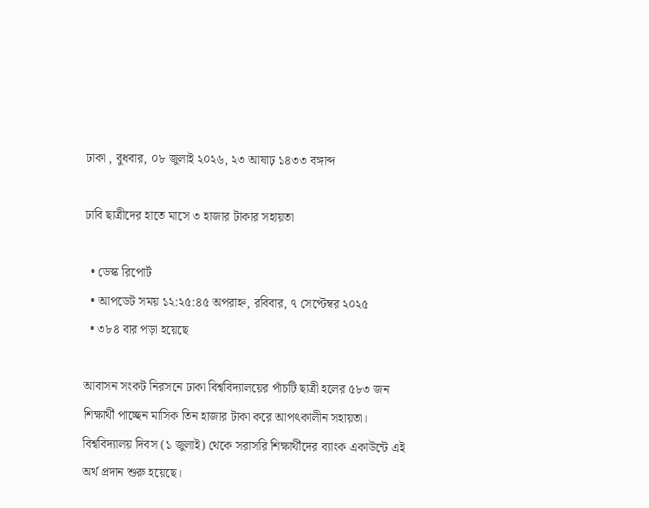ঢাকা , বুধবার, ০৮ জুলাই ২০২৬, ২৩ আষাঢ় ১৪৩৩ বঙ্গাব্দ

ঢাবি ছাত্রীদের হাতে মাসে ৩ হাজার টাকার সহায়তা

  • ডেস্ক রিপোর্ট
  • আপডেট সময় ১২:২৫:৪৫ অপরাহ্ন, রবিবার, ৭ সেপ্টেম্বর ২০২৫
  • ৩৮৪ বার পড়া হয়েছে

আবাসন সংকট নিরসনে ঢাকা বিশ্ববিদ্যালয়ের পাঁচটি ছাত্রী হলের ৫৮৩ জন শিক্ষার্থী পাচ্ছেন মাসিক তিন হাজার টাকা করে আপৎকালীন সহায়তা। বিশ্ববিদ্যালয় দিবস (১ জুলাই) থেকে সরাসরি শিক্ষার্থীদের ব্যাংক একাউন্টে এই অর্থ প্রদান শুরু হয়েছে।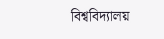বিশ্ববিদ্যালয়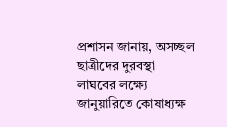প্রশাসন জানায়, অসচ্ছল ছাত্রীদের দুরবস্থা লাঘবের লক্ষ্যে জানুয়ারিতে কোষাধ্যক্ষ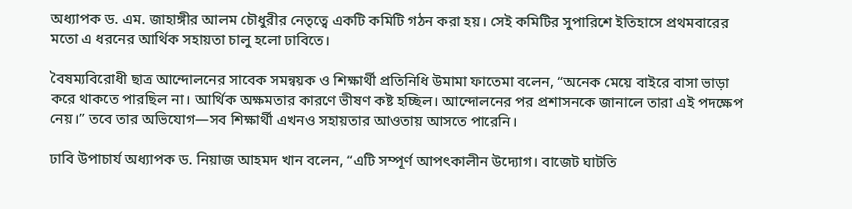অধ্যাপক ড. এম. জাহাঙ্গীর আলম চৌধুরীর নেতৃত্বে একটি কমিটি গঠন করা হয়। সেই কমিটির সুপারিশে ইতিহাসে প্রথমবারের মতো এ ধরনের আর্থিক সহায়তা চালু হলো ঢাবিতে।

বৈষম্যবিরোধী ছাত্র আন্দোলনের সাবেক সমন্বয়ক ও শিক্ষার্থী প্রতিনিধি উমামা ফাতেমা বলেন, “অনেক মেয়ে বাইরে বাসা ভাড়া করে থাকতে পারছিল না। আর্থিক অক্ষমতার কারণে ভীষণ কষ্ট হচ্ছিল। আন্দোলনের পর প্রশাসনকে জানালে তারা এই পদক্ষেপ নেয়।” তবে তার অভিযোগ—সব শিক্ষার্থী এখনও সহায়তার আওতায় আসতে পারেনি।

ঢাবি উপাচার্য অধ্যাপক ড. নিয়াজ আহমদ খান বলেন, “এটি সম্পূর্ণ আপৎকালীন উদ্যোগ। বাজেট ঘাটতি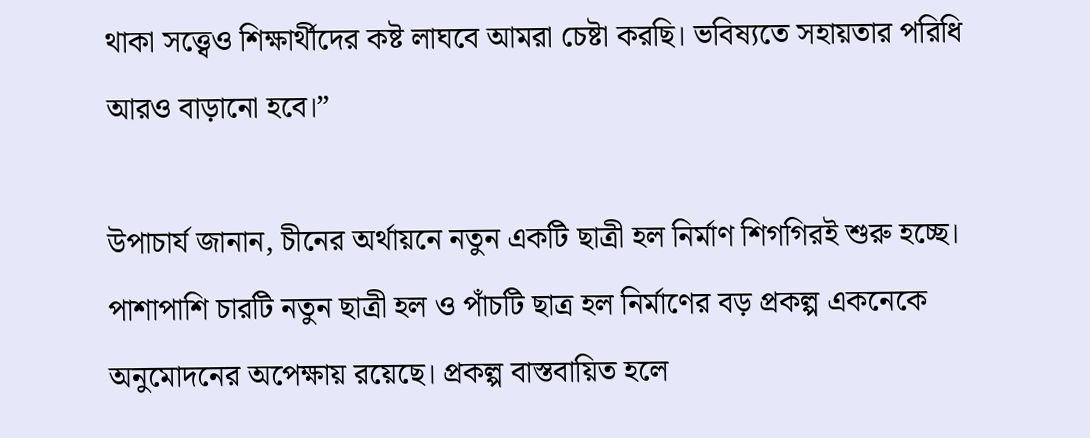থাকা সত্ত্বেও শিক্ষার্থীদের কষ্ট লাঘবে আমরা চেষ্টা করছি। ভবিষ্যতে সহায়তার পরিধি আরও বাড়ানো হবে।”

উপাচার্য জানান, চীনের অর্থায়নে নতুন একটি ছাত্রী হল নির্মাণ শিগগিরই শুরু হচ্ছে। পাশাপাশি চারটি নতুন ছাত্রী হল ও পাঁচটি ছাত্র হল নির্মাণের বড় প্রকল্প একনেকে অনুমোদনের অপেক্ষায় রয়েছে। প্রকল্প বাস্তবায়িত হলে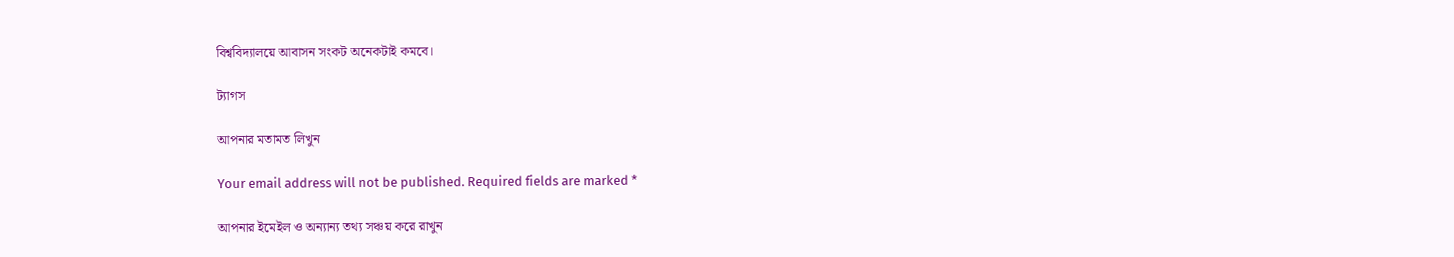বিশ্ববিদ্যালয়ে আবাসন সংকট অনেকটাই কমবে।

ট্যাগস

আপনার মতামত লিখুন

Your email address will not be published. Required fields are marked *

আপনার ইমেইল ও অন্যান্য তথ্য সঞ্চয় করে রাখুন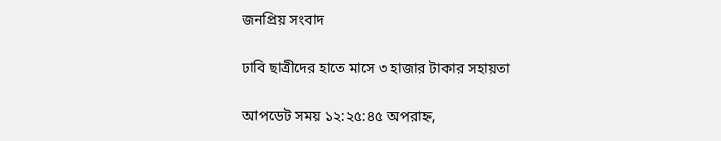জনপ্রিয় সংবাদ

ঢাবি ছাত্রীদের হাতে মাসে ৩ হাজার টাকার সহায়তা

আপডেট সময় ১২:২৫:৪৫ অপরাহ্ন,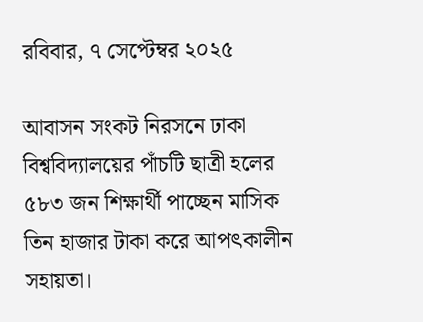রবিবার, ৭ সেপ্টেম্বর ২০২৫

আবাসন সংকট নিরসনে ঢাকা বিশ্ববিদ্যালয়ের পাঁচটি ছাত্রী হলের ৫৮৩ জন শিক্ষার্থী পাচ্ছেন মাসিক তিন হাজার টাকা করে আপৎকালীন সহায়তা।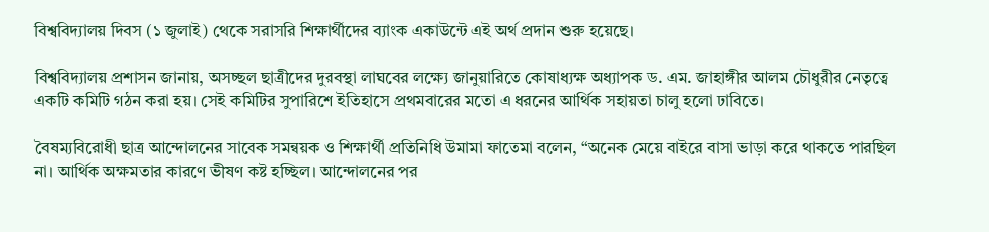বিশ্ববিদ্যালয় দিবস (১ জুলাই) থেকে সরাসরি শিক্ষার্থীদের ব্যাংক একাউন্টে এই অর্থ প্রদান শুরু হয়েছে।

বিশ্ববিদ্যালয় প্রশাসন জানায়, অসচ্ছল ছাত্রীদের দুরবস্থা লাঘবের লক্ষ্যে জানুয়ারিতে কোষাধ্যক্ষ অধ্যাপক ড. এম. জাহাঙ্গীর আলম চৌধুরীর নেতৃত্বে একটি কমিটি গঠন করা হয়। সেই কমিটির সুপারিশে ইতিহাসে প্রথমবারের মতো এ ধরনের আর্থিক সহায়তা চালু হলো ঢাবিতে।

বৈষম্যবিরোধী ছাত্র আন্দোলনের সাবেক সমন্বয়ক ও শিক্ষার্থী প্রতিনিধি উমামা ফাতেমা বলেন, “অনেক মেয়ে বাইরে বাসা ভাড়া করে থাকতে পারছিল না। আর্থিক অক্ষমতার কারণে ভীষণ কষ্ট হচ্ছিল। আন্দোলনের পর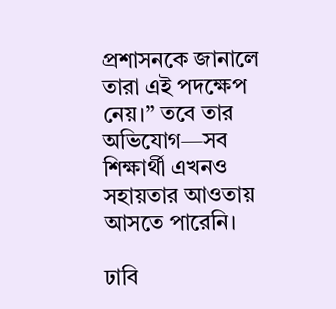প্রশাসনকে জানালে তারা এই পদক্ষেপ নেয়।” তবে তার অভিযোগ—সব শিক্ষার্থী এখনও সহায়তার আওতায় আসতে পারেনি।

ঢাবি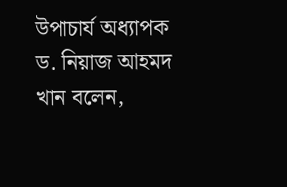উপাচার্য অধ্যাপক ড. নিয়াজ আহমদ খান বলেন,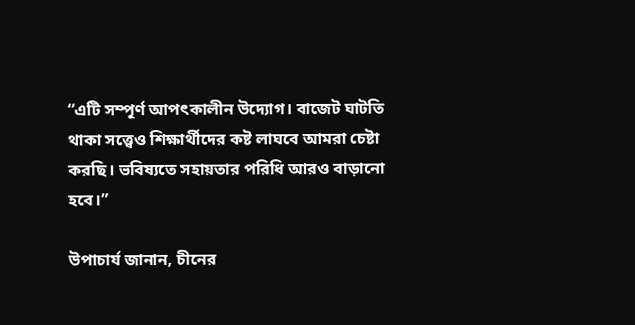“এটি সম্পূর্ণ আপৎকালীন উদ্যোগ। বাজেট ঘাটতি থাকা সত্ত্বেও শিক্ষার্থীদের কষ্ট লাঘবে আমরা চেষ্টা করছি। ভবিষ্যতে সহায়তার পরিধি আরও বাড়ানো হবে।”

উপাচার্য জানান, চীনের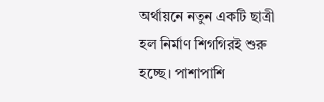অর্থায়নে নতুন একটি ছাত্রী হল নির্মাণ শিগগিরই শুরু হচ্ছে। পাশাপাশি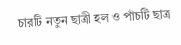চারটি নতুন ছাত্রী হল ও পাঁচটি ছাত্র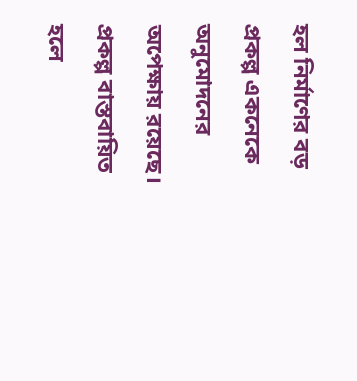হল নির্মাণের বড় প্রকল্প একনেকে অনুমোদনের অপেক্ষায় রয়েছে। প্রকল্প বাস্তবায়িত হলে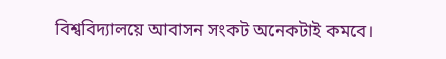বিশ্ববিদ্যালয়ে আবাসন সংকট অনেকটাই কমবে।